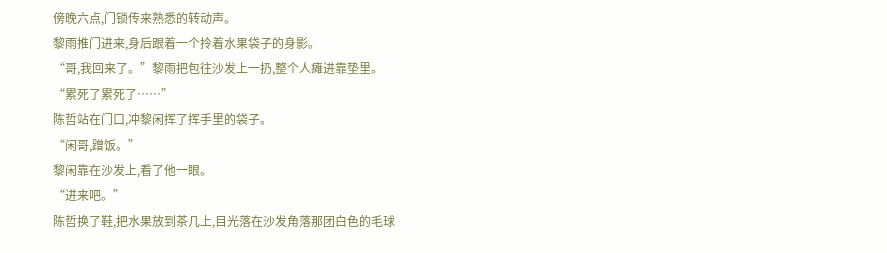傍晚六点,门锁传来熟悉的转动声。
黎雨推门进来,身后跟着一个拎着水果袋子的身影。
“哥,我回来了。”黎雨把包往沙发上一扔,整个人瘫进靠垫里。
“累死了累死了……”
陈哲站在门口,冲黎闲挥了挥手里的袋子。
“闲哥,蹭饭。”
黎闲靠在沙发上,看了他一眼。
“进来吧。”
陈哲换了鞋,把水果放到茶几上,目光落在沙发角落那团白色的毛球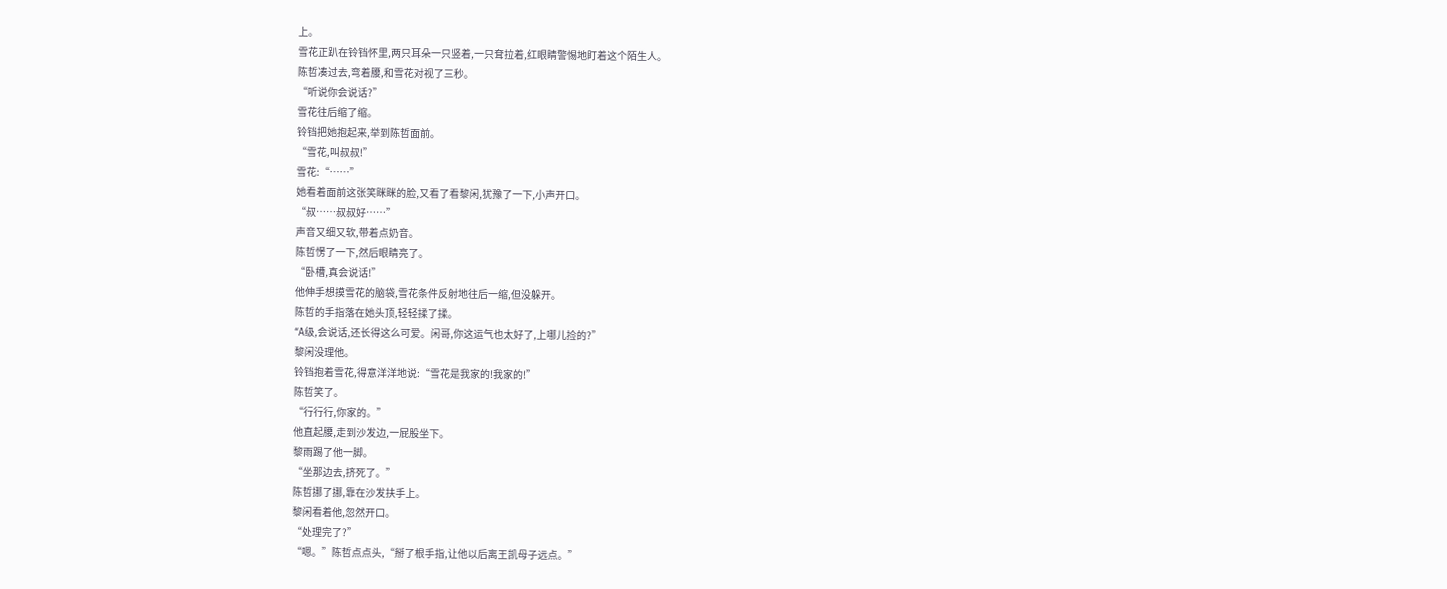上。
雪花正趴在铃铛怀里,两只耳朵一只竖着,一只耷拉着,红眼睛警惕地盯着这个陌生人。
陈哲凑过去,弯着腰,和雪花对视了三秒。
“听说你会说话?”
雪花往后缩了缩。
铃铛把她抱起来,举到陈哲面前。
“雪花,叫叔叔!”
雪花:“……”
她看着面前这张笑眯眯的脸,又看了看黎闲,犹豫了一下,小声开口。
“叔……叔叔好……”
声音又细又软,带着点奶音。
陈哲愣了一下,然后眼睛亮了。
“卧槽,真会说话!”
他伸手想摸雪花的脑袋,雪花条件反射地往后一缩,但没躲开。
陈哲的手指落在她头顶,轻轻揉了揉。
“A级,会说话,还长得这么可爱。闲哥,你这运气也太好了,上哪儿捡的?”
黎闲没理他。
铃铛抱着雪花,得意洋洋地说:“雪花是我家的!我家的!”
陈哲笑了。
“行行行,你家的。”
他直起腰,走到沙发边,一屁股坐下。
黎雨踢了他一脚。
“坐那边去,挤死了。”
陈哲挪了挪,靠在沙发扶手上。
黎闲看着他,忽然开口。
“处理完了?”
“嗯。”陈哲点点头,“掰了根手指,让他以后离王凯母子远点。”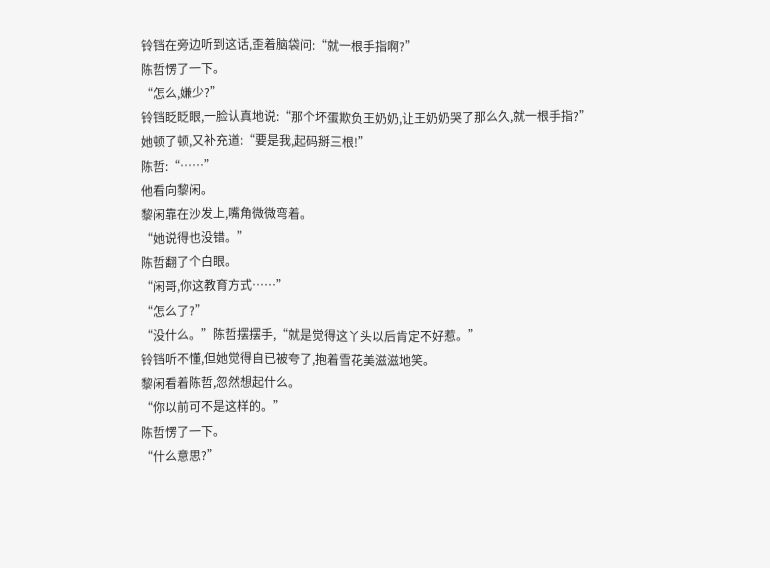铃铛在旁边听到这话,歪着脑袋问:“就一根手指啊?”
陈哲愣了一下。
“怎么,嫌少?”
铃铛眨眨眼,一脸认真地说:“那个坏蛋欺负王奶奶,让王奶奶哭了那么久,就一根手指?”
她顿了顿,又补充道:“要是我,起码掰三根!”
陈哲:“……”
他看向黎闲。
黎闲靠在沙发上,嘴角微微弯着。
“她说得也没错。”
陈哲翻了个白眼。
“闲哥,你这教育方式……”
“怎么了?”
“没什么。”陈哲摆摆手,“就是觉得这丫头以后肯定不好惹。”
铃铛听不懂,但她觉得自已被夸了,抱着雪花美滋滋地笑。
黎闲看着陈哲,忽然想起什么。
“你以前可不是这样的。”
陈哲愣了一下。
“什么意思?”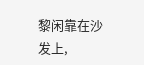黎闲靠在沙发上,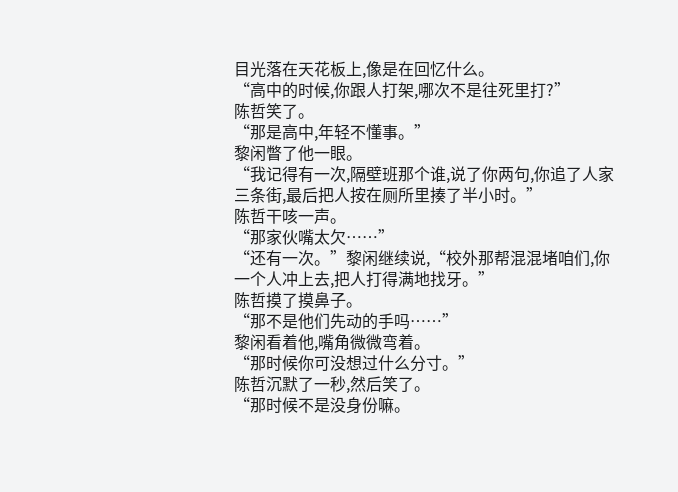目光落在天花板上,像是在回忆什么。
“高中的时候,你跟人打架,哪次不是往死里打?”
陈哲笑了。
“那是高中,年轻不懂事。”
黎闲瞥了他一眼。
“我记得有一次,隔壁班那个谁,说了你两句,你追了人家三条街,最后把人按在厕所里揍了半小时。”
陈哲干咳一声。
“那家伙嘴太欠……”
“还有一次。”黎闲继续说,“校外那帮混混堵咱们,你一个人冲上去,把人打得满地找牙。”
陈哲摸了摸鼻子。
“那不是他们先动的手吗……”
黎闲看着他,嘴角微微弯着。
“那时候你可没想过什么分寸。”
陈哲沉默了一秒,然后笑了。
“那时候不是没身份嘛。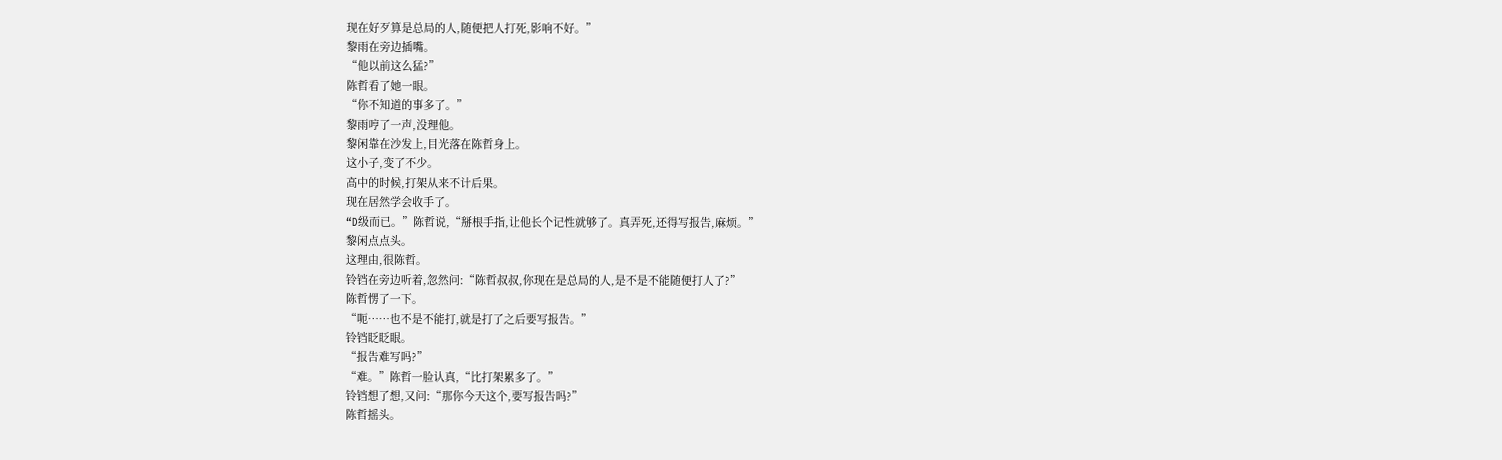现在好歹算是总局的人,随便把人打死,影响不好。”
黎雨在旁边插嘴。
“他以前这么猛?”
陈哲看了她一眼。
“你不知道的事多了。”
黎雨哼了一声,没理他。
黎闲靠在沙发上,目光落在陈哲身上。
这小子,变了不少。
高中的时候,打架从来不计后果。
现在居然学会收手了。
“D级而已。”陈哲说,“掰根手指,让他长个记性就够了。真弄死,还得写报告,麻烦。”
黎闲点点头。
这理由,很陈哲。
铃铛在旁边听着,忽然问:“陈哲叔叔,你现在是总局的人,是不是不能随便打人了?”
陈哲愣了一下。
“呃……也不是不能打,就是打了之后要写报告。”
铃铛眨眨眼。
“报告难写吗?”
“难。”陈哲一脸认真,“比打架累多了。”
铃铛想了想,又问:“那你今天这个,要写报告吗?”
陈哲摇头。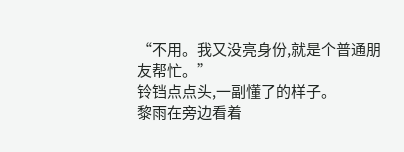“不用。我又没亮身份,就是个普通朋友帮忙。”
铃铛点点头,一副懂了的样子。
黎雨在旁边看着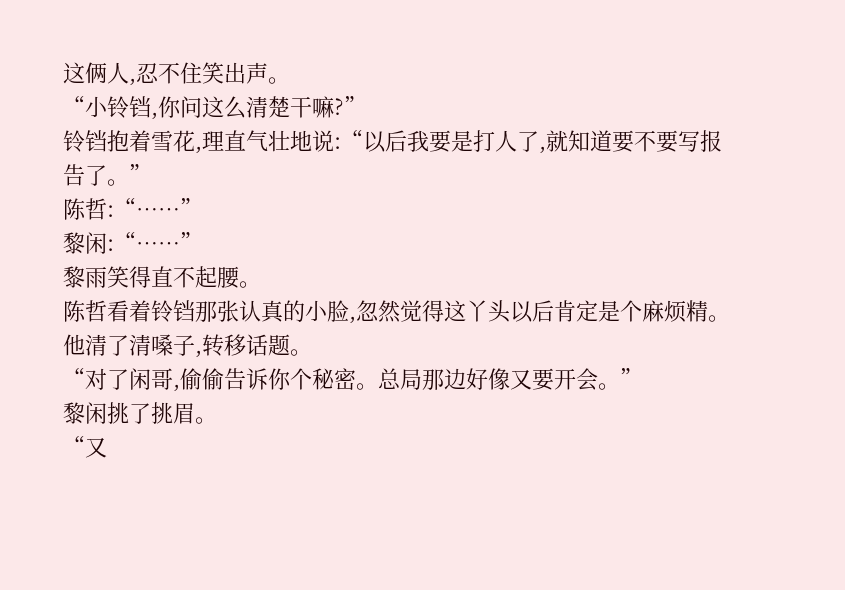这俩人,忍不住笑出声。
“小铃铛,你问这么清楚干嘛?”
铃铛抱着雪花,理直气壮地说:“以后我要是打人了,就知道要不要写报告了。”
陈哲:“……”
黎闲:“……”
黎雨笑得直不起腰。
陈哲看着铃铛那张认真的小脸,忽然觉得这丫头以后肯定是个麻烦精。
他清了清嗓子,转移话题。
“对了闲哥,偷偷告诉你个秘密。总局那边好像又要开会。”
黎闲挑了挑眉。
“又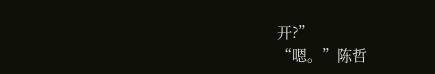开?”
“嗯。”陈哲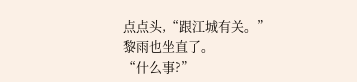点点头,“跟江城有关。”
黎雨也坐直了。
“什么事?”